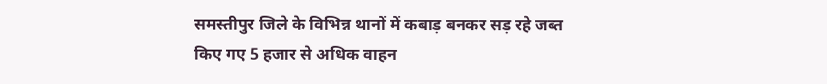समस्तीपुर जिले के विभिन्न थानों में कबाड़ बनकर सड़ रहे जब्त किए गए 5 हजार से अधिक वाहन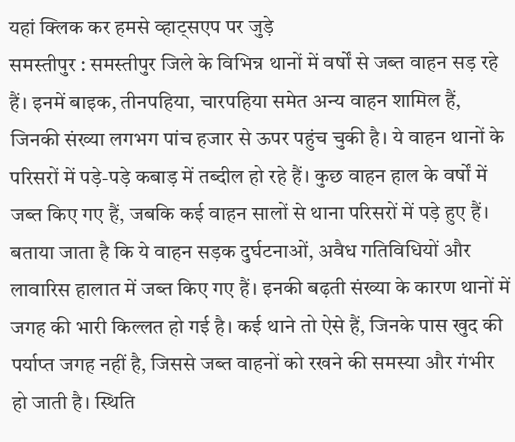यहां क्लिक कर हमसे व्हाट्सएप पर जुड़े
समस्तीपुर : समस्तीपुर जिले के विभिन्न थानों में वर्षों से जब्त वाहन सड़ रहे हैं। इनमें बाइक, तीनपहिया, चारपहिया समेत अन्य वाहन शामिल हैं, जिनकी संख्या लगभग पांच हजार से ऊपर पहुंच चुकी है। ये वाहन थानों के परिसरों में पड़े-पड़े कबाड़ में तब्दील हो रहे हैं। कुछ वाहन हाल के वर्षों में जब्त किए गए हैं, जबकि कई वाहन सालों से थाना परिसरों में पड़े हुए हैं।
बताया जाता है कि ये वाहन सड़क दुर्घटनाओं, अवैध गतिविधियों और लावारिस हालात में जब्त किए गए हैं। इनकी बढ़ती संख्या के कारण थानों में जगह की भारी किल्लत हो गई है। कई थाने तो ऐसे हैं, जिनके पास खुद की पर्याप्त जगह नहीं है, जिससे जब्त वाहनों को रखने की समस्या और गंभीर हो जाती है। स्थिति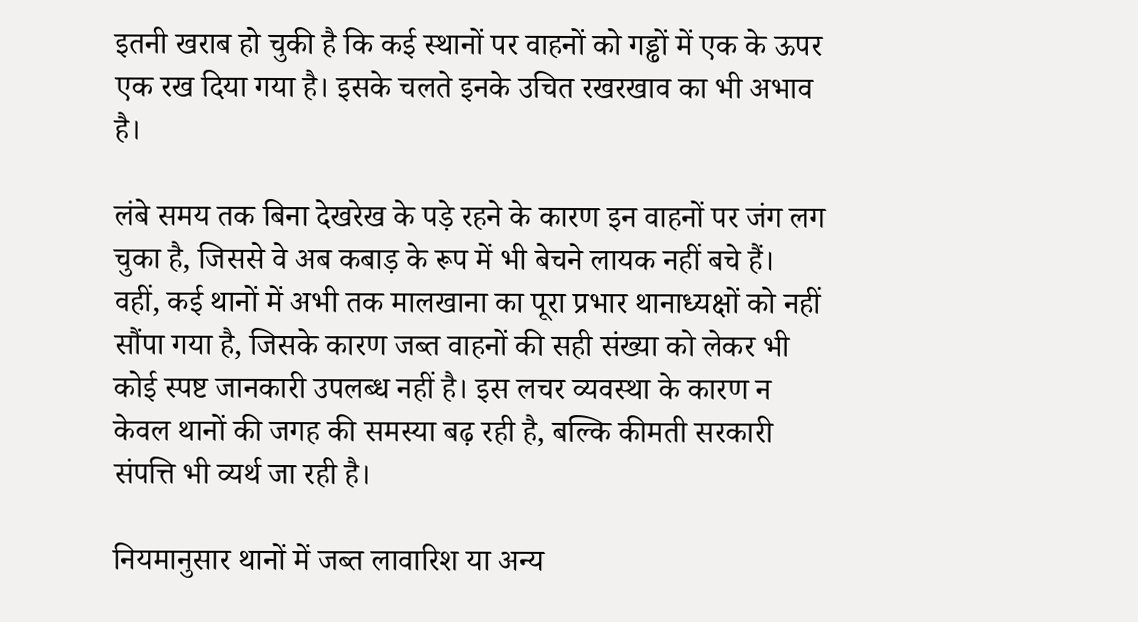इतनी खराब हो चुकी है कि कई स्थानों पर वाहनों को गड्ढों में एक के ऊपर एक रख दिया गया है। इसके चलते इनके उचित रखरखाव का भी अभाव है।

लंबे समय तक बिना देखरेख के पड़े रहने के कारण इन वाहनों पर जंग लग चुका है, जिससे वे अब कबाड़ के रूप में भी बेचने लायक नहीं बचे हैं। वहीं, कई थानों में अभी तक मालखाना का पूरा प्रभार थानाध्यक्षों को नहीं सौंपा गया है, जिसके कारण जब्त वाहनों की सही संख्या को लेकर भी कोई स्पष्ट जानकारी उपलब्ध नहीं है। इस लचर व्यवस्था के कारण न केवल थानों की जगह की समस्या बढ़ रही है, बल्कि कीमती सरकारी संपत्ति भी व्यर्थ जा रही है।

नियमानुसार थानों में जब्त लावारिश या अन्य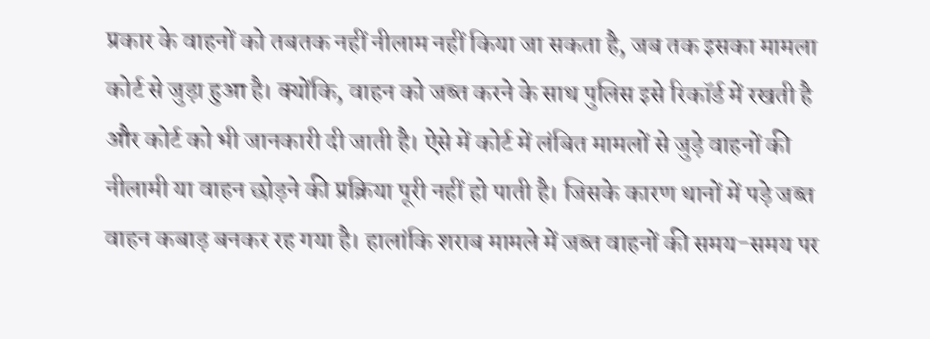प्रकार के वाहनों को तबतक नहीं नीलाम नहीं किया जा सकता है, जब तक इसका मामला कोर्ट से जुड़ा हुआ है। क्योंकि, वाहन को जब्त करने के साथ पुलिस इसे रिकॉर्ड में रखती है और कोर्ट को भी जानकारी दी जाती है। ऐसे में कोर्ट में लंबित मामलों से जुड़े वाहनों की नीलामी या वाहन छोड़ने की प्रक्रिया पूरी नहीं हो पाती है। जिसके कारण थानों में पड़े जब्त वाहन कबाड़ बनकर रह गया है। हालांकि शराब मामले में जब्त वाहनों की समय-समय पर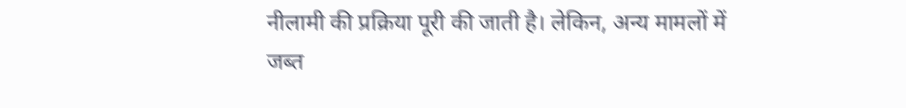नीलामी की प्रक्रिया पूरी की जाती है। लेकिन, अन्य मामलों में जब्त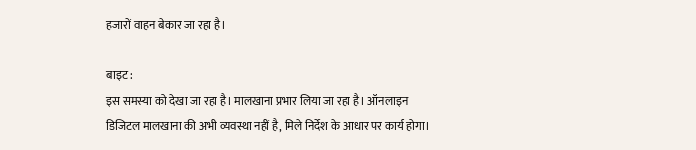हजारों वाहन बेकार जा रहा है।

बाइट :
इस समस्या को देखा जा रहा है। मालखाना प्रभार लिया जा रहा है। ऑनलाइन डिजिटल मालखाना की अभी व्यवस्था नहीं है, मिले निर्देश के आधार पर कार्य होगा।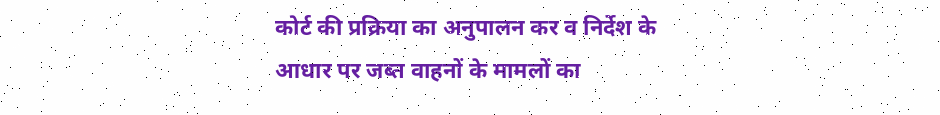कोर्ट की प्रक्रिया का अनुपालन कर व निर्देश के आधार पर जब्त वाहनों के मामलों का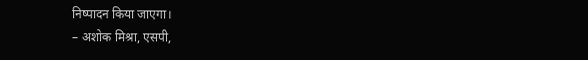निष्पादन किया जाएगा।
– अशोक मिश्रा, एसपी,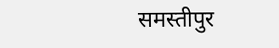समस्तीपुर